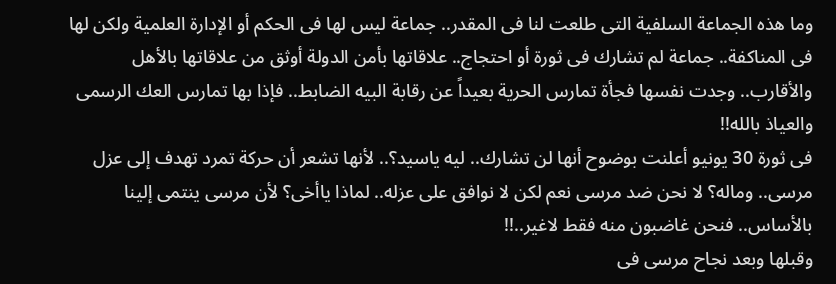وما هذه الجماعة السلفية التى طلعت لنا فى المقدر.. جماعة ليس لها فى الحكم أو الإدارة العلمية ولكن لها فى المناكفة.. جماعة لم تشارك فى ثورة أو احتجاج.. علاقاتها بأمن الدولة أوثق من علاقاتها بالأهل والأقارب.. وجدت نفسها فجأة تمارس الحرية بعيداً عن رقابة البيه الضابط.. فإذا بها تمارس العك الرسمى والعياذ بالله!!
فى ثورة 30 يونيو أعلنت بوضوح أنها لن تشارك.. ليه ياسيد؟.. لأنها تشعر أن حركة تمرد تهدف إلى عزل مرسى.. وماله؟ لا نحن ضد مرسى نعم لكن لا نوافق على عزله.. لماذا ياأخى؟ لأن مرسى ينتمى إلينا بالأساس.. فنحن غاضبون منه فقط لاغير..!!
وقبلها وبعد نجاح مرسى فى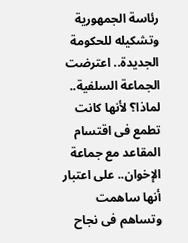رئاسة الجمهورية وتشكيله للحكومة الجديدة.. اعترضت الجماعة السلفية.. لماذا؟ لأنها كانت تطمع فى اقتسام المقاعد مع جماعة الإخوان.. على اعتبار أنها ساهمت وتساهم فى نجاح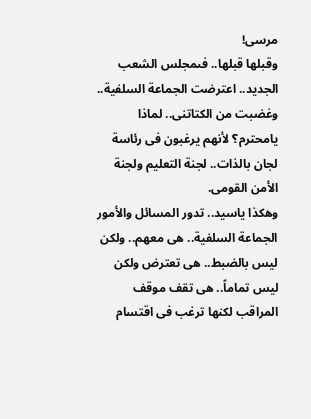مرسى!
وقبلها قبلها.. فىمجلس الشعب الجديد.. اعترضت الجماعة السلفية.. وغضبت من الكتاتنى.. لماذا يامحترم؟ لأنهم يرغبون فى رئاسة لجان بالذات.. لجنة التعليم ولجنة الأمن القومى.
وهكذا ياسيد.. تدور المسائل والأمور الجماعة السلفية.. هى معهم.. ولكن ليس بالضبط.. هى تعترض ولكن ليس تماماً.. هى تقف موقف المراقب لكنها ترغب فى اقتسام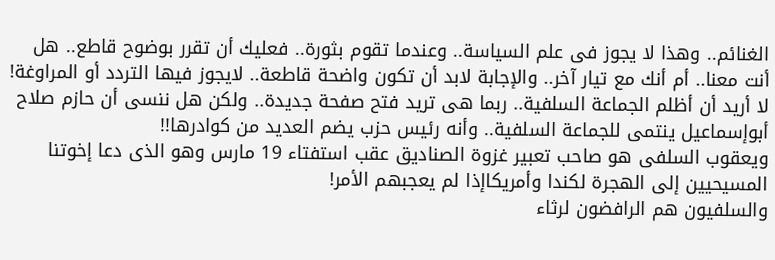الغنائم.. وهذا لا يجوز فى علم السياسة.. وعندما تقوم بثورة.. فعليك أن تقرر بوضوح قاطع.. هل أنت معنا.. أم أنك مع تيار آخر.. والإجابة لابد أن تكون واضحة قاطعة.. لايجوز فيها التردد أو المراوغة!
لا أريد أن أظلم الجماعة السلفية.. ربما هى تريد فتح صفحة جديدة.. ولكن هل ننسى أن حازم صلاح أبوإسماعيل ينتمى للجماعة السلفية.. وأنه رئيس حزب يضم العديد من كوادرها!!
ويعقوب السلفى هو صاحب تعبير غزوة الصناديق عقب استفتاء 19 مارس وهو الذى دعا إخوتنا المسيحيين إلى الهجرة لكندا وأمريكاإذا لم يعجبهم الأمر!
والسلفيون هم الرافضون لرثاء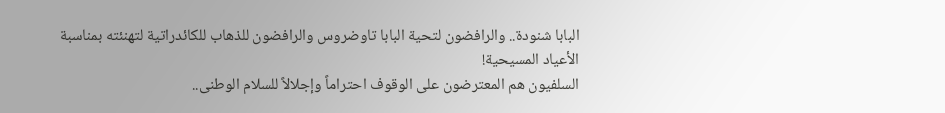البابا شنودة.. والرافضون لتحية البابا تاوضروس والرافضون للذهاب للكائدراتية لتهنئته بمناسبة الأعياد المسيحية!
السلفيون هم المعترضون على الوقوف احتراماً وإجلالاً للسلام الوطنى..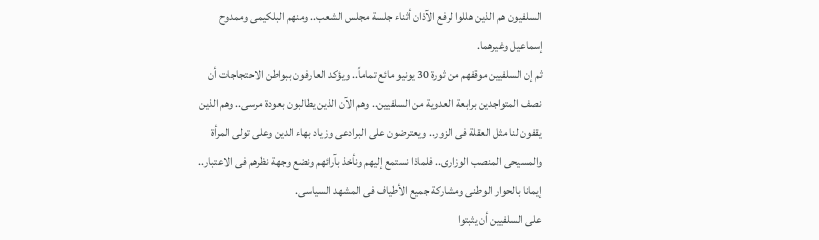السلفيون هم الذين هللوا لرفع الآذان أثناء جلسة مجلس الشعب.. ومنهم البلكيمى وممدوح إسماعيل وغيرهما.
ثم إن السلفيين موقفهم من ثورة 30 يونيو مائع تماماً.. ويؤكد العارفون ببواطن الاحتجاجات أن نصف المتواجدين برابعة العدوية من السلفيين.. وهم الآن الذين يطالبون بعودة مرسى.. وهم الذين يقفون لنا مثل العقلة فى الزور.. ويعترضون على البرادعى وزياد بهاء الدين وعلى تولى المرأة والمسيحى المنصب الوزارى.. فلماذا نستمع إليهم ونأخذ بآرائهم ونضع وجهة نظرهم فى الاعتبار.. إيمانا بالحوار الوطنى ومشاركة جميع الأطياف فى المشهد السياسى.
على السلفيين أن يثبتوا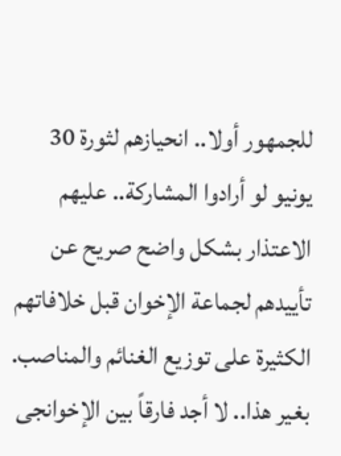للجمهور أولا.. انحيازهم لثورة 30 يونيو لو أرادوا المشاركة.. عليهم الاعتذار بشكل واضح صريح عن تأييدهم لجماعة الإخوان قبل خلافاتهم الكثيرة على توزيع الغنائم والمناصب.
بغير هذا.. لا أجد فارقاً بين الإخوانجى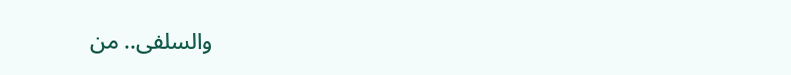والسلفى.. من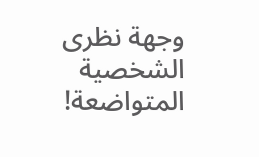وجهة نظرى الشخصية المتواضعة!